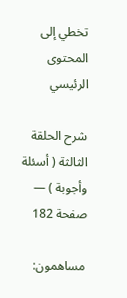تخطي إلى المحتوى الرئيسي

شرح الحلقة الثالثة ( أسئلة وأجوبة ) — صفحة 182

مساهمون: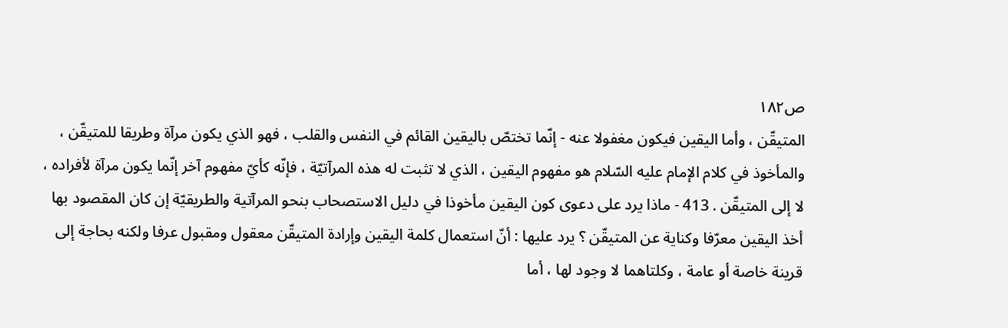ص١٨٢
المتيقّن ، وأما اليقين فيكون مغفولا عنه - إنّما تختصّ باليقين القائم في النفس والقلب ، فهو الذي يكون مرآة وطريقا للمتيقّن ، والمأخوذ في كلام الإمام عليه السّلام هو مفهوم اليقين ، الذي لا تثبت له هذه المرآتيّة ، فإنّه كأيّ مفهوم آخر إنّما يكون مرآة لأفراده ، لا إلى المتيقّن . 413 - ماذا يرد على دعوى كون اليقين مأخوذا في دليل الاستصحاب بنحو المرآتية والطريقيّة إن كان المقصود بها أخذ اليقين معرّفا وكناية عن المتيقّن ؟ يرد عليها : أنّ استعمال كلمة اليقين وإرادة المتيقّن معقول ومقبول عرفا ولكنه بحاجة إلى قرينة خاصة أو عامة ، وكلتاهما لا وجود لها ، أما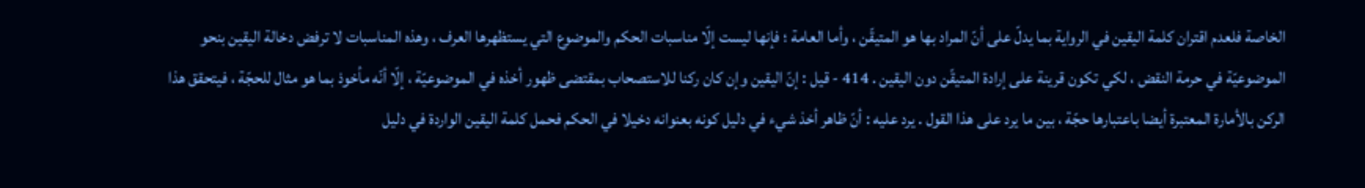الخاصة فلعدم اقتران كلمة اليقين في الرواية بما يدلّ على أنّ المراد بها هو المتيقّن ، وأما العامة ؛ فإنها ليست إلّا مناسبات الحكم والموضوع التي يستظهرها العرف ، وهذه المناسبات لا ترفض دخالة اليقين بنحو الموضوعيّة في حرمة النقض ، لكي تكون قرينة على إرادة المتيقّن دون اليقين . 414 - قيل : إنّ اليقين وإن كان ركنا للاستصحاب بمقتضى ظهور أخذه في الموضوعيّة ، إلّا أنّه مأخوذ بما هو مثال للحجّة ، فيتحقق هذا الركن بالأمارة المعتبرة أيضا باعتبارها حجّة ، بين ما يرد على هذا القول . يرد عليه : أنّ ظاهر أخذ شيء في دليل كونه بعنوانه دخيلا في الحكم فحمل كلمة اليقين الواردة في دليل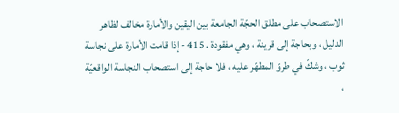الاستصحاب على مطلق الحجّة الجامعة بين اليقين والأمارة مخالف لظاهر الدليل ، وبحاجة إلى قرينة ، وهي مفقودة . 415 - إذا قامت الأمارة على نجاسة ثوب ، وشكّ في طروّ المطهّر عليه ، فلا حاجة إلى استصحاب النجاسة الواقعيّة ،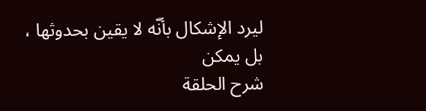ليرد الإشكال بأنّه لا يقين بحدوثها ، بل يمكن
شرح الحلقة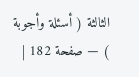الثالثة ( أسئلة وأجوبة ) — صفحة 182 |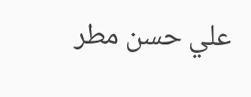علي حسن مطر